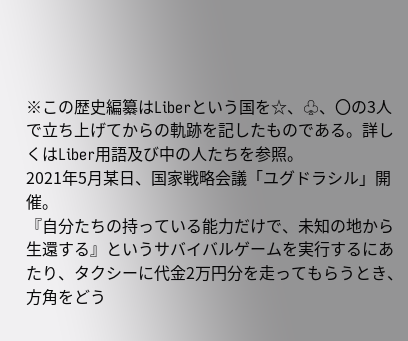※この歴史編纂はLiberという国を☆、♧、〇の3人で立ち上げてからの軌跡を記したものである。詳しくはLiber用語及び中の人たちを参照。
2021年5月某日、国家戦略会議「ユグドラシル」開催。
『自分たちの持っている能力だけで、未知の地から生還する』というサバイバルゲームを実行するにあたり、タクシーに代金2万円分を走ってもらうとき、方角をどう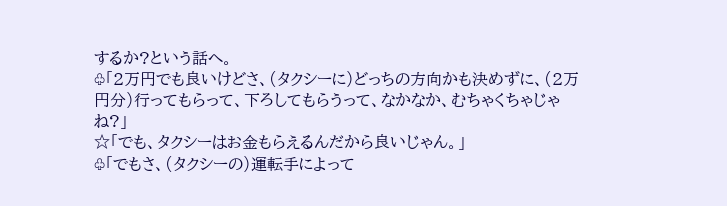するか?という話へ。
♧「2万円でも良いけどさ、(タクシーに)どっちの方向かも決めずに、(2万円分)行ってもらって、下ろしてもらうって、なかなか、むちゃくちゃじゃね?」
☆「でも、タクシーはお金もらえるんだから良いじゃん。」
♧「でもさ、(タクシーの)運転手によって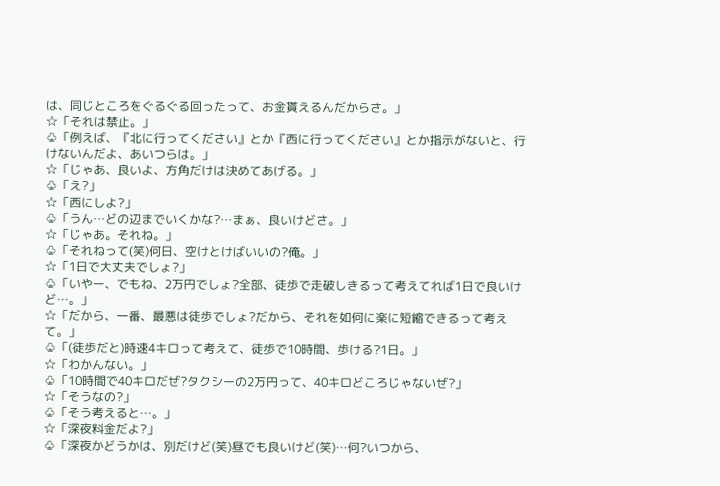は、同じところをぐるぐる回ったって、お金貰えるんだからさ。」
☆「それは禁止。」
♧「例えば、『北に行ってください』とか『西に行ってください』とか指示がないと、行けないんだよ、あいつらは。」
☆「じゃあ、良いよ、方角だけは決めてあげる。」
♧「え?」
☆「西にしよ?」
♧「うん…どの辺までいくかな?…まぁ、良いけどさ。」
☆「じゃあ。それね。」
♧「それねって(笑)何日、空けとけばいいの?俺。」
☆「1日で大丈夫でしょ?」
♧「いやー、でもね、2万円でしょ?全部、徒歩で走破しきるって考えてれば1日で良いけど…。」
☆「だから、一番、最悪は徒歩でしょ?だから、それを如何に楽に短縮できるって考えて。」
♧「(徒歩だと)時速4キロって考えて、徒歩で10時間、歩ける?1日。」
☆「わかんない。」
♧「10時間で40キロだぜ?タクシーの2万円って、40キロどころじゃないぜ?」
☆「そうなの?」
♧「そう考えると…。」
☆「深夜料金だよ?」
♧「深夜かどうかは、別だけど(笑)昼でも良いけど(笑)…何?いつから、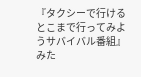『タクシーで行けるとこまで行ってみようサバイバル番組』みた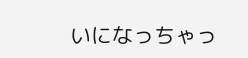いになっちゃっ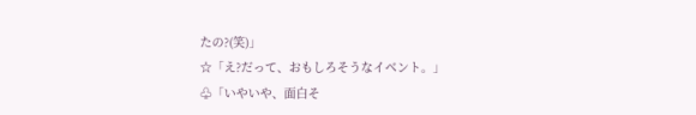たの?(笑)」
☆「え?だって、おもしろそうなイベント。」
♧「いやいや、面白そ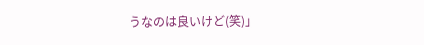うなのは良いけど(笑)」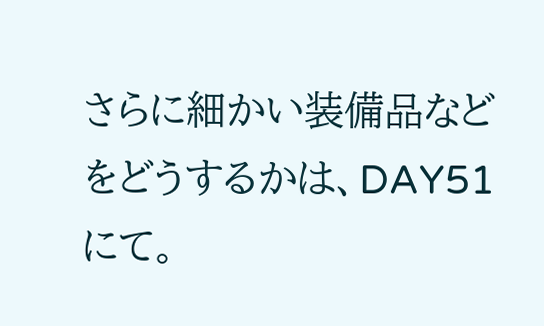さらに細かい装備品などをどうするかは、DAY51にて。